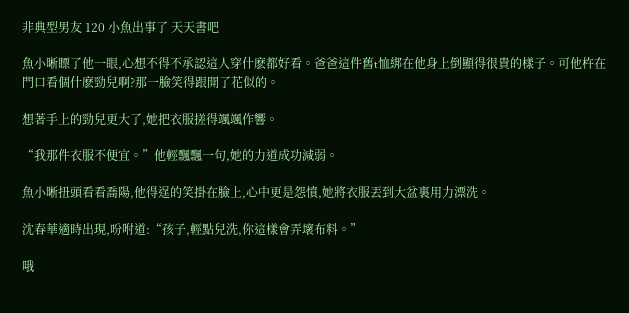非典型男友 120 小魚出事了 天天書吧

魚小晰瞟了他一眼,心想不得不承認這人穿什麽都好看。爸爸這件舊t恤綁在他身上倒顯得很貴的樣子。可他杵在門口看個什麽勁兒啊?那一臉笑得跟開了花似的。

想著手上的勁兒更大了,她把衣服搓得颯颯作響。

“我那件衣服不便宜。”他輕飄飄一句,她的力道成功減弱。

魚小晰扭頭看看喬陽,他得逞的笑掛在臉上,心中更是怨憤,她將衣服丟到大盆裏用力漂洗。

沈春華適時出現,吩咐道:“孩子,輕點兒洗,你這樣會弄壞布料。”

哦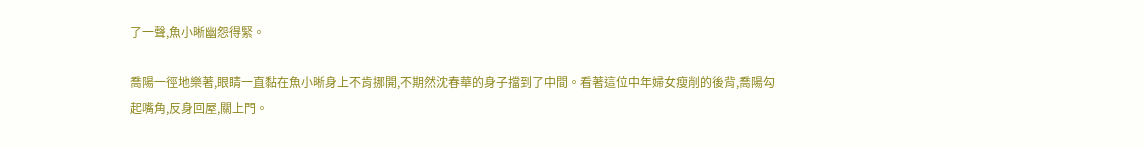了一聲,魚小晰幽怨得緊。

喬陽一徑地樂著,眼睛一直黏在魚小晰身上不肯挪開,不期然沈春華的身子擋到了中間。看著這位中年婦女瘦削的後背,喬陽勾起嘴角,反身回屋,關上門。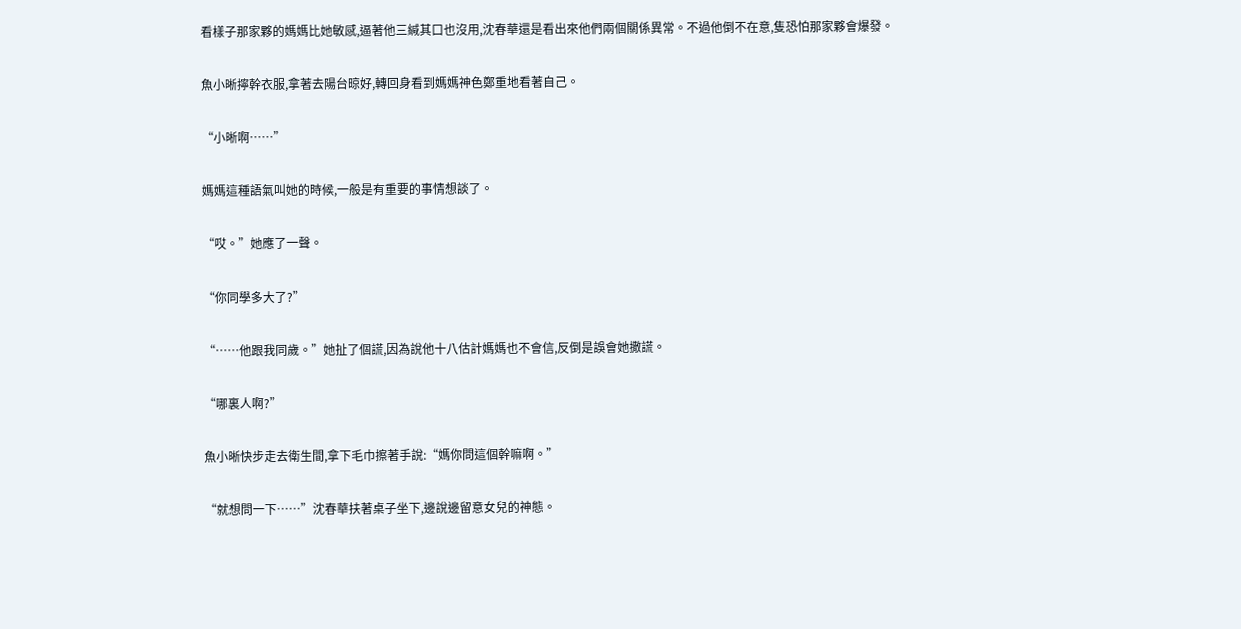看樣子那家夥的媽媽比她敏感,逼著他三緘其口也沒用,沈春華還是看出來他們兩個關係異常。不過他倒不在意,隻恐怕那家夥會爆發。

魚小晰擰幹衣服,拿著去陽台晾好,轉回身看到媽媽神色鄭重地看著自己。

“小晰啊……”

媽媽這種語氣叫她的時候,一般是有重要的事情想談了。

“哎。”她應了一聲。

“你同學多大了?”

“……他跟我同歲。”她扯了個謊,因為說他十八估計媽媽也不會信,反倒是誤會她撒謊。

“哪裏人啊?”

魚小晰快步走去衛生間,拿下毛巾擦著手說:“媽你問這個幹嘛啊。”

“就想問一下……”沈春華扶著桌子坐下,邊說邊留意女兒的神態。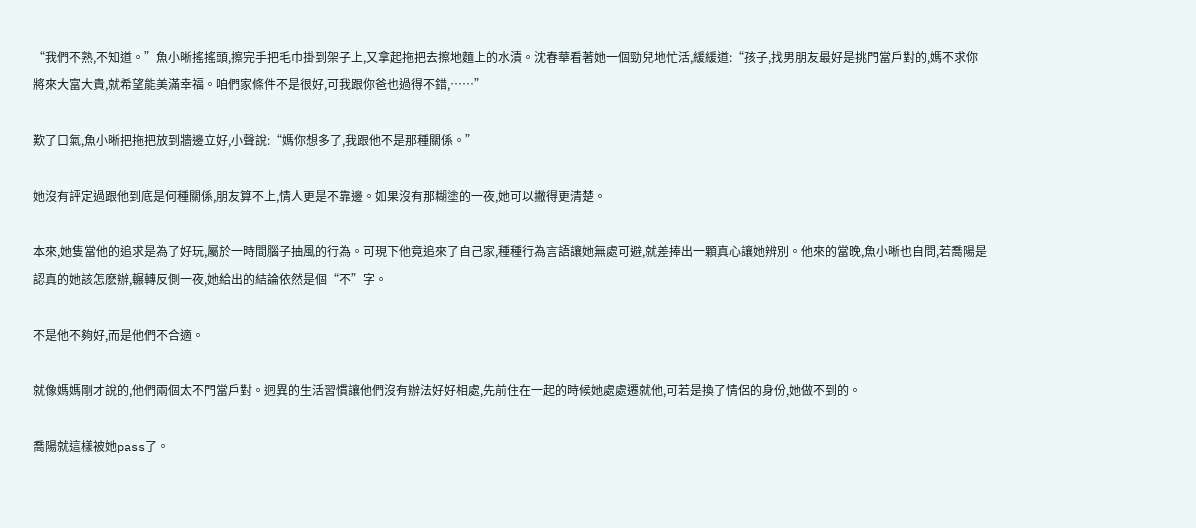“我們不熟,不知道。”魚小晰搖搖頭,擦完手把毛巾掛到架子上,又拿起拖把去擦地麵上的水漬。沈春華看著她一個勁兒地忙活,緩緩道:“孩子,找男朋友最好是挑門當戶對的,媽不求你將來大富大貴,就希望能美滿幸福。咱們家條件不是很好,可我跟你爸也過得不錯,……”

歎了口氣,魚小晰把拖把放到牆邊立好,小聲說:“媽你想多了,我跟他不是那種關係。”

她沒有評定過跟他到底是何種關係,朋友算不上,情人更是不靠邊。如果沒有那糊塗的一夜,她可以撇得更清楚。

本來,她隻當他的追求是為了好玩,屬於一時間腦子抽風的行為。可現下他竟追來了自己家,種種行為言語讓她無處可避,就差捧出一顆真心讓她辨別。他來的當晚,魚小晰也自問,若喬陽是認真的她該怎麽辦,輾轉反側一夜,她給出的結論依然是個“不”字。

不是他不夠好,而是他們不合適。

就像媽媽剛才說的,他們兩個太不門當戶對。迥異的生活習慣讓他們沒有辦法好好相處,先前住在一起的時候她處處遷就他,可若是換了情侶的身份,她做不到的。

喬陽就這樣被她pass了。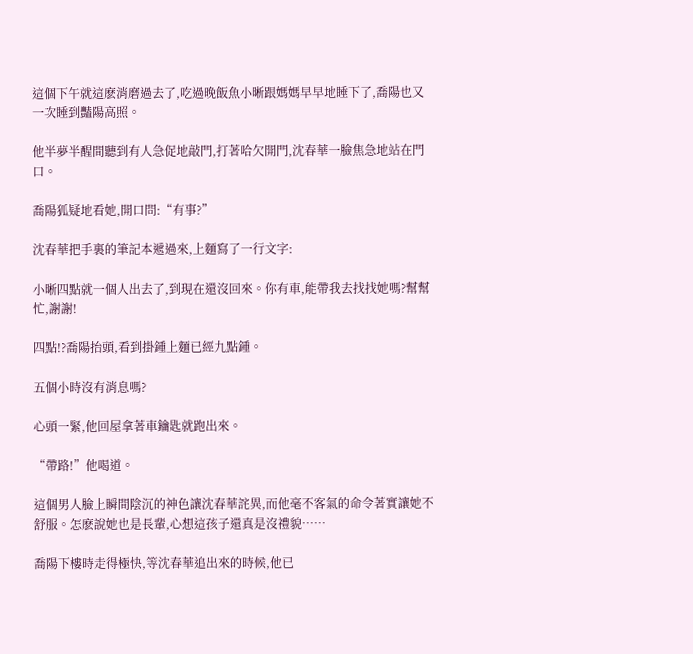這個下午就這麽消磨過去了,吃過晚飯魚小晰跟媽媽早早地睡下了,喬陽也又一次睡到豔陽高照。

他半夢半醒間聽到有人急促地敲門,打著哈欠開門,沈春華一臉焦急地站在門口。

喬陽狐疑地看她,開口問:“有事?”

沈春華把手裏的筆記本遞過來,上麵寫了一行文字:

小晰四點就一個人出去了,到現在還沒回來。你有車,能帶我去找找她嗎?幫幫忙,謝謝!

四點!?喬陽抬頭,看到掛鍾上麵已經九點鍾。

五個小時沒有消息嗎?

心頭一緊,他回屋拿著車鑰匙就跑出來。

“帶路!”他喝道。

這個男人臉上瞬間陰沉的神色讓沈春華詫異,而他毫不客氣的命令著實讓她不舒服。怎麽說她也是長輩,心想這孩子還真是沒禮貌……

喬陽下樓時走得極快,等沈春華追出來的時候,他已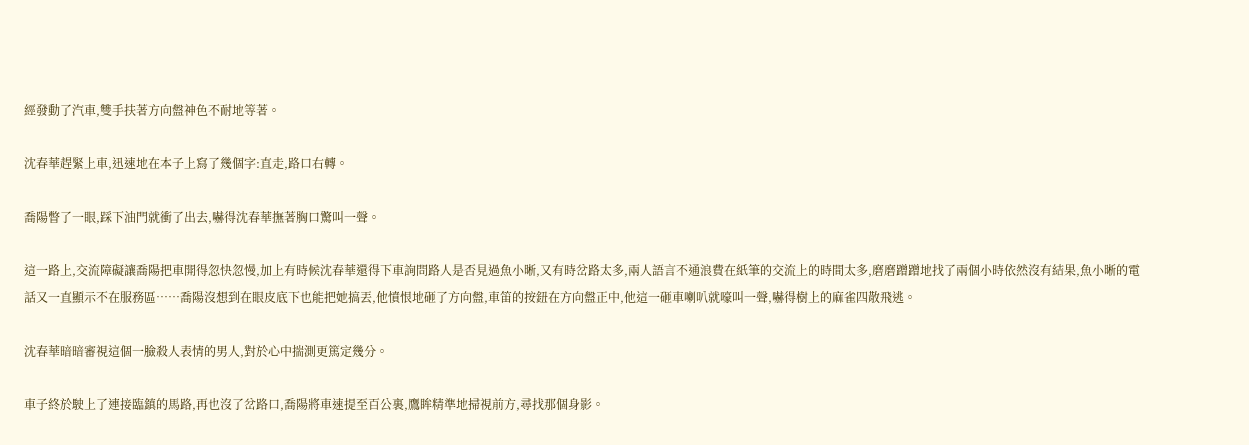經發動了汽車,雙手扶著方向盤神色不耐地等著。

沈春華趕緊上車,迅速地在本子上寫了幾個字:直走,路口右轉。

喬陽瞥了一眼,踩下油門就衝了出去,嚇得沈春華撫著胸口驚叫一聲。

這一路上,交流障礙讓喬陽把車開得忽快忽慢,加上有時候沈春華還得下車詢問路人是否見過魚小晰,又有時岔路太多,兩人語言不通浪費在紙筆的交流上的時間太多,磨磨蹭蹭地找了兩個小時依然沒有結果,魚小晰的電話又一直顯示不在服務區……喬陽沒想到在眼皮底下也能把她搞丟,他憤恨地砸了方向盤,車笛的按鈕在方向盤正中,他這一砸車喇叭就嚎叫一聲,嚇得樹上的麻雀四散飛逃。

沈春華暗暗審視這個一臉殺人表情的男人,對於心中揣測更篤定幾分。

車子終於駛上了連接臨鎮的馬路,再也沒了岔路口,喬陽將車速提至百公裏,鷹眸精準地掃視前方,尋找那個身影。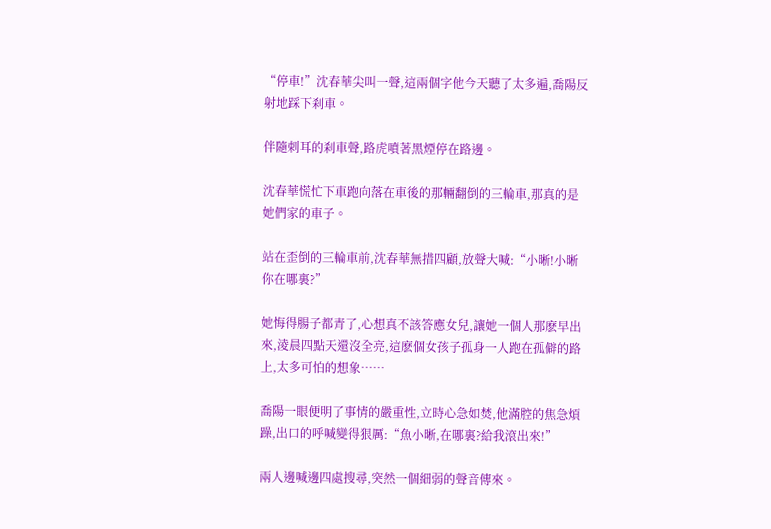“停車!”沈春華尖叫一聲,這兩個字他今天聽了太多遍,喬陽反射地踩下刹車。

伴隨刺耳的刹車聲,路虎噴著黑煙停在路邊。

沈春華慌忙下車跑向落在車後的那輛翻倒的三輪車,那真的是她們家的車子。

站在歪倒的三輪車前,沈春華無措四顧,放聲大喊:“小晰!小晰你在哪裏?”

她悔得腸子都青了,心想真不該答應女兒,讓她一個人那麽早出來,淩晨四點天還沒全亮,這麽個女孩子孤身一人跑在孤僻的路上,太多可怕的想象……

喬陽一眼便明了事情的嚴重性,立時心急如焚,他滿腔的焦急煩躁,出口的呼喊變得狠厲:“魚小晰,在哪裏?給我滾出來!”

兩人邊喊邊四處搜尋,突然一個細弱的聲音傳來。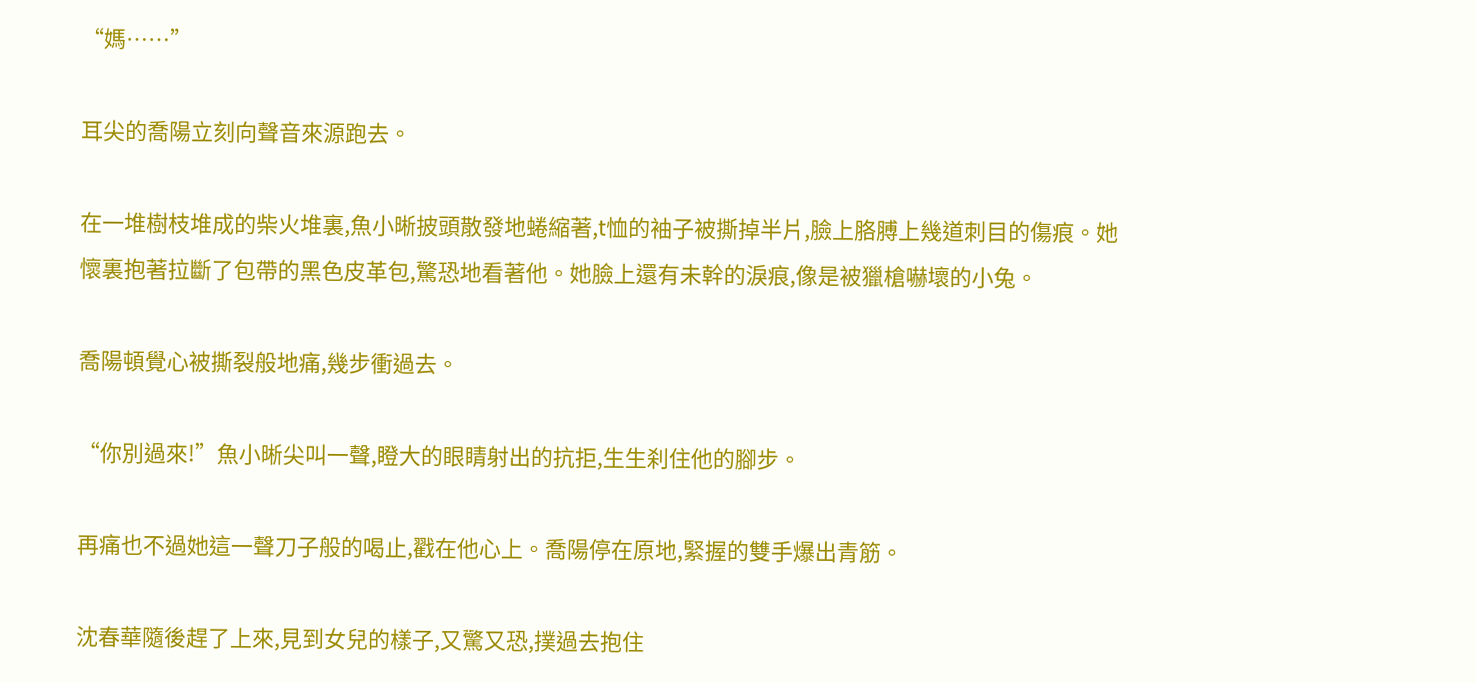“媽……”

耳尖的喬陽立刻向聲音來源跑去。

在一堆樹枝堆成的柴火堆裏,魚小晰披頭散發地蜷縮著,t恤的袖子被撕掉半片,臉上胳膊上幾道刺目的傷痕。她懷裏抱著拉斷了包帶的黑色皮革包,驚恐地看著他。她臉上還有未幹的淚痕,像是被獵槍嚇壞的小兔。

喬陽頓覺心被撕裂般地痛,幾步衝過去。

“你別過來!”魚小晰尖叫一聲,瞪大的眼睛射出的抗拒,生生刹住他的腳步。

再痛也不過她這一聲刀子般的喝止,戳在他心上。喬陽停在原地,緊握的雙手爆出青筋。

沈春華隨後趕了上來,見到女兒的樣子,又驚又恐,撲過去抱住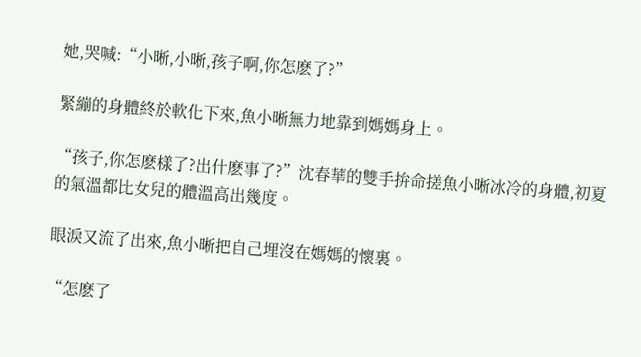她,哭喊:“小晰,小晰,孩子啊,你怎麽了?”

緊繃的身體終於軟化下來,魚小晰無力地靠到媽媽身上。

“孩子,你怎麽樣了?出什麽事了?”沈春華的雙手拚命搓魚小晰冰冷的身體,初夏的氣溫都比女兒的體溫高出幾度。

眼淚又流了出來,魚小晰把自己埋沒在媽媽的懷裏。

“怎麽了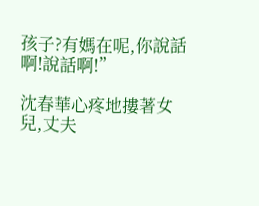孩子?有媽在呢,你說話啊!說話啊!”

沈春華心疼地摟著女兒,丈夫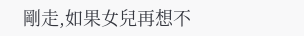剛走,如果女兒再想不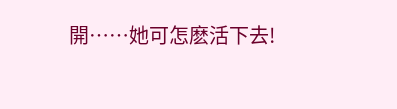開……她可怎麽活下去!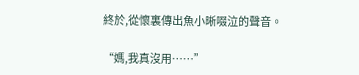終於,從懷裏傳出魚小晰啜泣的聲音。

“媽,我真沒用……”